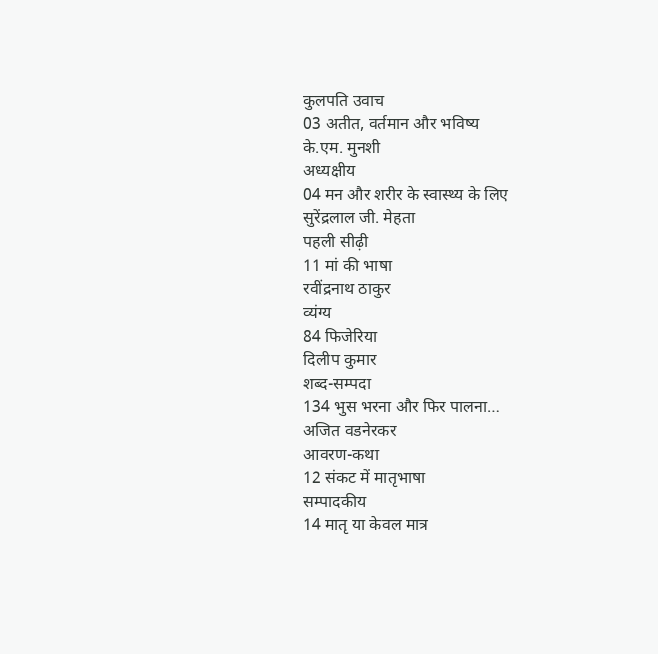कुलपति उवाच
03 अतीत, वर्तमान और भविष्य
के.एम. मुनशी
अध्यक्षीय
04 मन और शरीर के स्वास्थ्य के लिए
सुरेंद्रलाल जी. मेहता
पहली सीढ़ी
11 मां की भाषा
रवींद्रनाथ ठाकुर
व्यंग्य
84 फिजेरिया
दिलीप कुमार
शब्द-सम्पदा
134 भुस भरना और फिर पालना…
अजित वडनेरकर
आवरण-कथा
12 संकट में मातृभाषा
सम्पादकीय
14 मातृ या केवल मात्र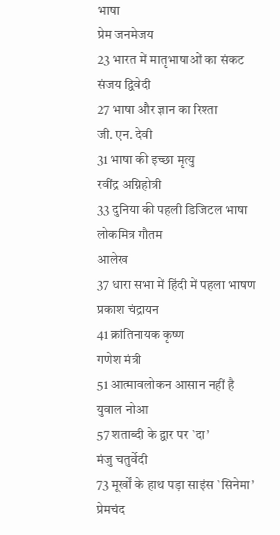भाषा
प्रेम जनमेजय
23 भारत में मातृभाषाओं का संकट
संजय द्विवेदी
27 भाषा और ज्ञान का रिश्ता
जी. एन. देवी
31 भाषा की इच्छा मृत्यु
रवींद्र अग्निहोत्री
33 दुनिया की पहली डिजिटल भाषा
लोकमित्र गौतम
आलेख
37 धारा सभा में हिंदी में पहला भाषण
प्रकाश चंद्रायन
41 क्रांतिनायक कृष्ण
गणेश मंत्री
51 आत्मावलोकन आसान नहीं है
युवाल नोआ
57 शताब्दी के द्वार पर `दा’
मंजु चतुर्वेदी
73 मूर्खों के हाथ पड़ा साइंस `सिनेमा’
प्रेमचंद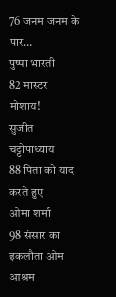76 जनम जनम के पार…
पुष्पा भारती
82 मास्टर मोशाय!
सुजीत चट्टोपाध्याय
88 पिता को याद करते हुए
ओमा शर्मा
98 संसार का इकलौता ओम आश्रम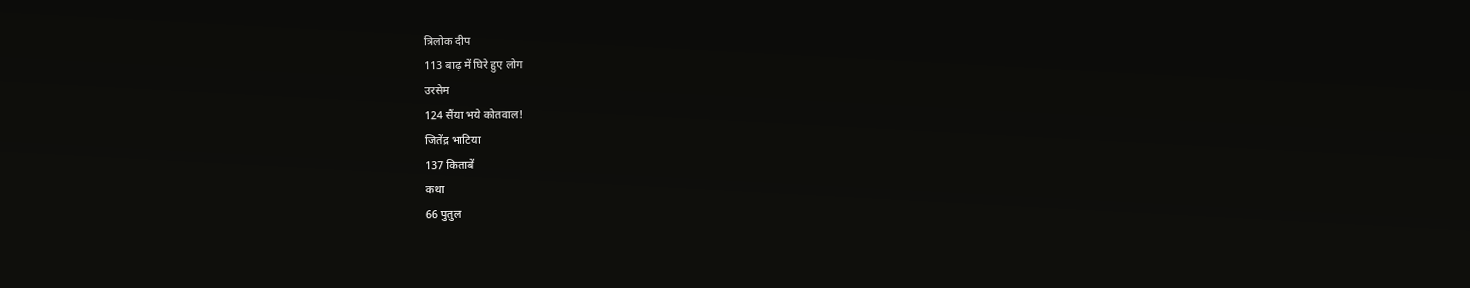त्रिलोक दीप
113 बाढ़ में घिरे हुए लोग
उरसेम
124 सैंया भये कोतवाल!
जितेंद्र भाटिया
137 किताबें
कथा
66 पुतुल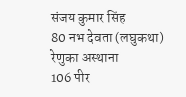संजय कुमार सिंह
80 नभ देवता (लघुकथा)
रेणुका अस्थाना
106 पीर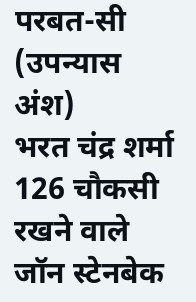परबत-सी (उपन्यास अंश)
भरत चंद्र शर्मा
126 चौकसी रखने वाले
जॉन स्टेनबेक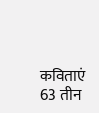कविताएं
63 तीन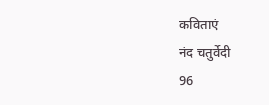कविताएं
नंद चतुर्वेदी
96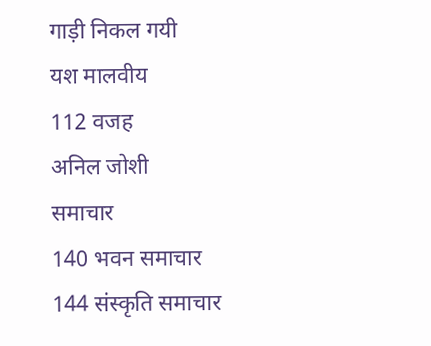गाड़ी निकल गयी
यश मालवीय
112 वजह
अनिल जोशी
समाचार
140 भवन समाचार
144 संस्कृति समाचार